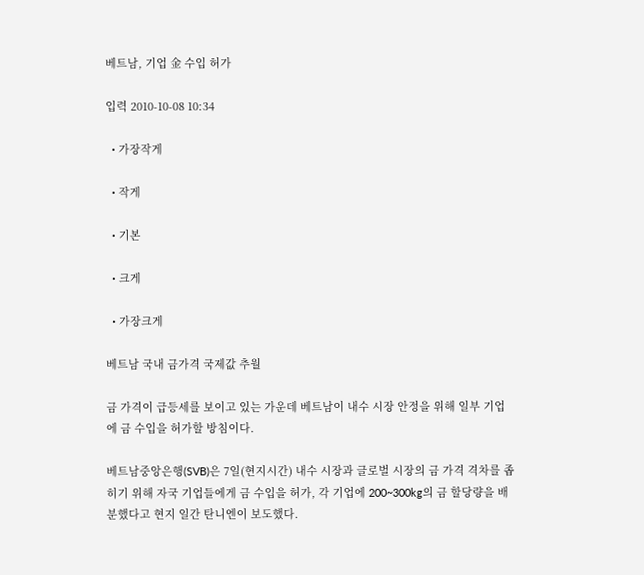베트남, 기업 金 수입 허가

입력 2010-10-08 10:34

  • 가장작게

  • 작게

  • 기본

  • 크게

  • 가장크게

베트남 국내 금가격 국제값 추월

금 가격이 급등세를 보이고 있는 가운데 베트남이 내수 시장 안정을 위해 일부 기업에 금 수입을 허가할 방침이다.

베트남중앙은행(SVB)은 7일(현지시간) 내수 시장과 글로벌 시장의 금 가격 격차를 좁히기 위해 자국 기업들에게 금 수입을 허가, 각 기업에 200~300kg의 금 할당량을 배분했다고 현지 일간 탄니엔이 보도했다.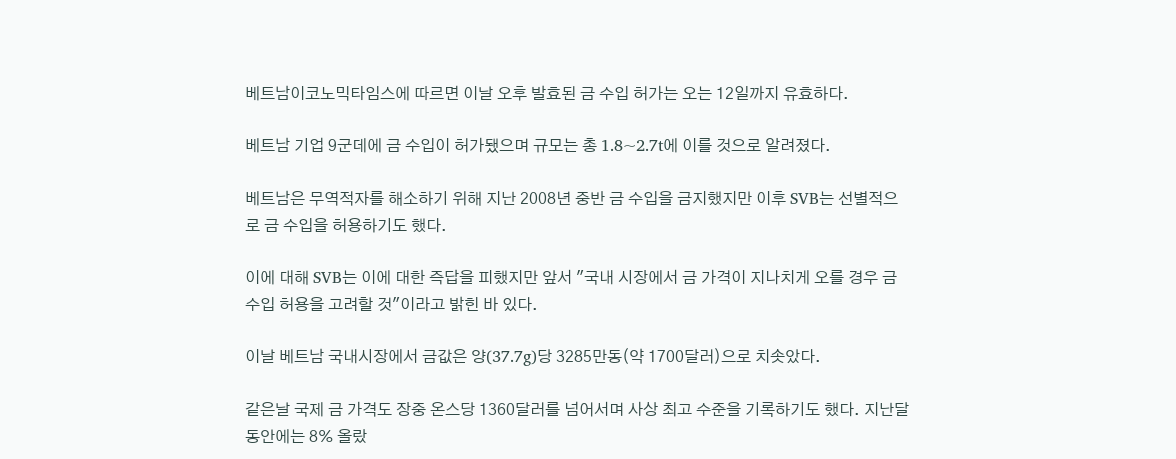베트남이코노믹타임스에 따르면 이날 오후 발효된 금 수입 허가는 오는 12일까지 유효하다.

베트남 기업 9군데에 금 수입이 허가됐으며 규모는 총 1.8~2.7t에 이를 것으로 알려졌다.

베트남은 무역적자를 해소하기 위해 지난 2008년 중반 금 수입을 금지했지만 이후 SVB는 선별적으로 금 수입을 허용하기도 했다.

이에 대해 SVB는 이에 대한 즉답을 피했지만 앞서 "국내 시장에서 금 가격이 지나치게 오를 경우 금 수입 허용을 고려할 것"이라고 밝힌 바 있다.

이날 베트남 국내시장에서 금값은 양(37.7g)당 3285만동(약 1700달러)으로 치솟았다.

같은날 국제 금 가격도 장중 온스당 1360달러를 넘어서며 사상 최고 수준을 기록하기도 했다. 지난달 동안에는 8% 올랐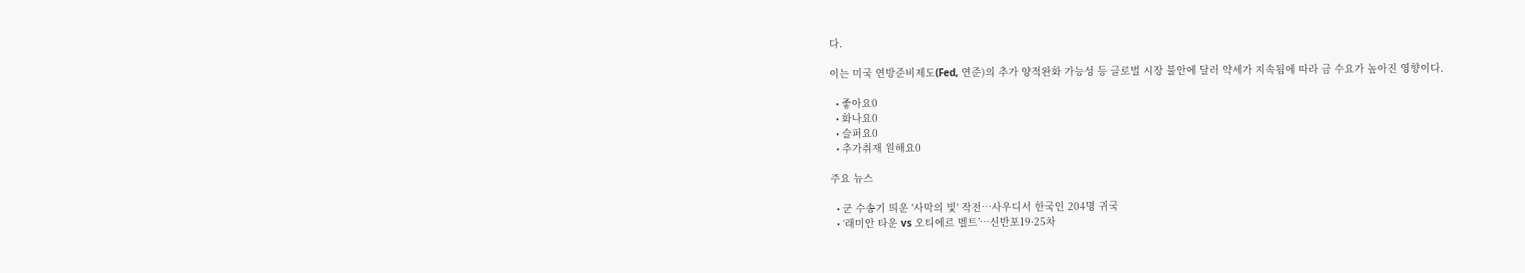다.

이는 미국 연방준비제도(Fed, 연준)의 추가 양적완화 가능성 등 글로벌 시장 불안에 달러 약세가 지속됨에 따라 금 수요가 높아진 영향이다.

  • 좋아요0
  • 화나요0
  • 슬퍼요0
  • 추가취재 원해요0

주요 뉴스

  • 군 수송기 띄운 '사막의 빛' 작전⋯사우디서 한국인 204명 귀국
  • ‘래미안 타운 vs 오티에르 벨트’⋯신반포19·25차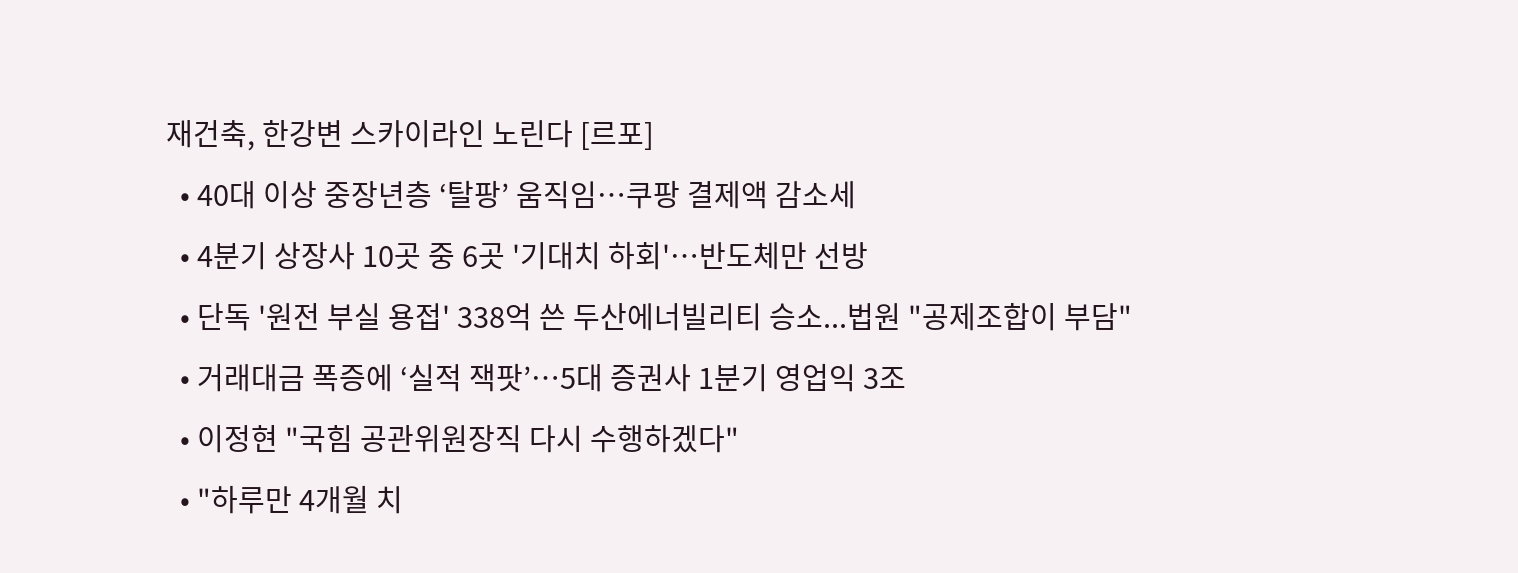재건축, 한강변 스카이라인 노린다 [르포]
  • 40대 이상 중장년층 ‘탈팡’ 움직임…쿠팡 결제액 감소세
  • 4분기 상장사 10곳 중 6곳 '기대치 하회'…반도체만 선방
  • 단독 '원전 부실 용접' 338억 쓴 두산에너빌리티 승소...법원 "공제조합이 부담"
  • 거래대금 폭증에 ‘실적 잭팟’…5대 증권사 1분기 영업익 3조
  • 이정현 "국힘 공관위원장직 다시 수행하겠다"
  • "하루만 4개월 치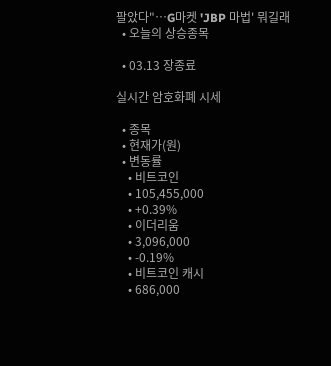팔았다"…G마켓 'JBP 마법' 뭐길래
  • 오늘의 상승종목

  • 03.13 장종료

실시간 암호화폐 시세

  • 종목
  • 현재가(원)
  • 변동률
    • 비트코인
    • 105,455,000
    • +0.39%
    • 이더리움
    • 3,096,000
    • -0.19%
    • 비트코인 캐시
    • 686,000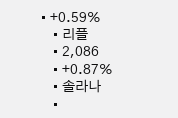• +0.59%
    • 리플
    • 2,086
    • +0.87%
    • 솔라나
    •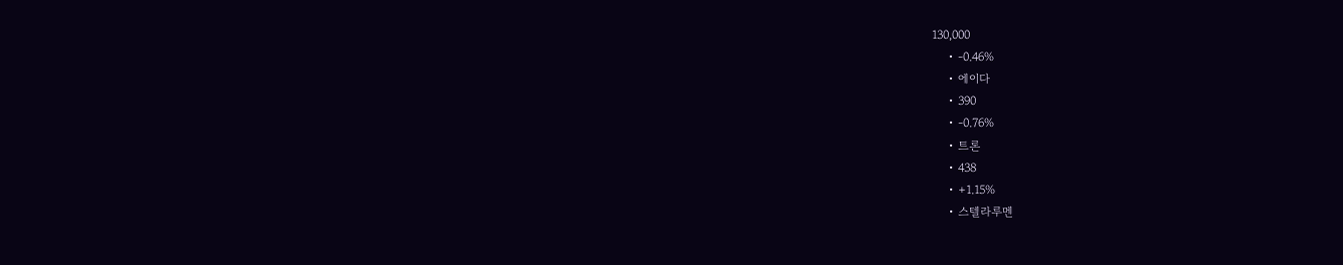130,000
    • -0.46%
    • 에이다
    • 390
    • -0.76%
    • 트론
    • 438
    • +1.15%
    • 스텔라루멘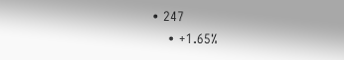• 247
    • +1.65%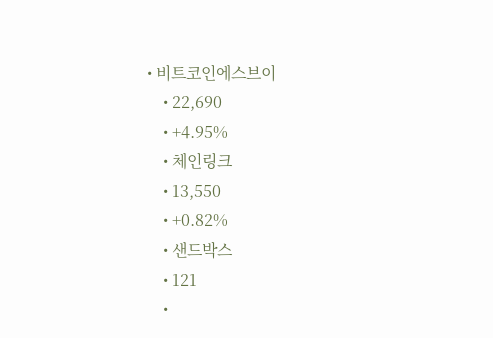• 비트코인에스브이
    • 22,690
    • +4.95%
    • 체인링크
    • 13,550
    • +0.82%
    • 샌드박스
    • 121
    •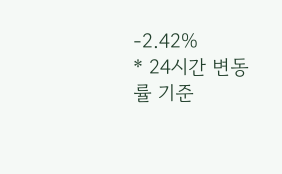-2.42%
* 24시간 변동률 기준